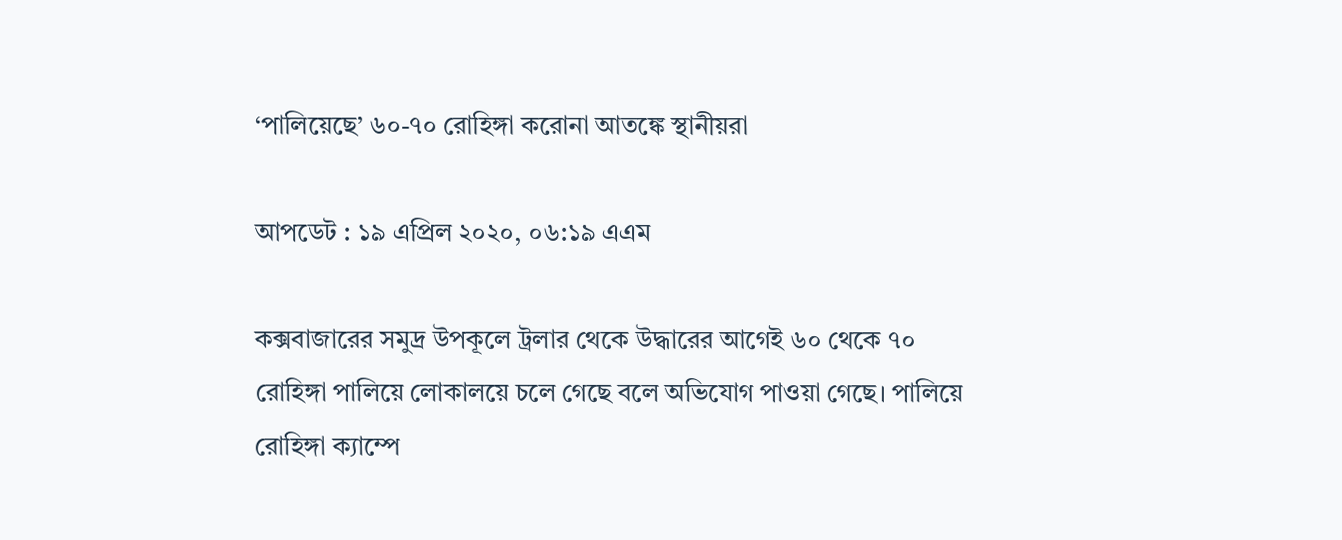‘পালিয়েছে’ ৬০-৭০ রোহিঙ্গা করোনা আতঙ্কে স্থানীয়রা

আপডেট : ১৯ এপ্রিল ২০২০, ০৬:১৯ এএম

কক্সবাজারের সমুদ্র উপকূলে ট্রলার থেকে উদ্ধারের আগেই ৬০ থেকে ৭০ রোহিঙ্গা পালিয়ে লোকালয়ে চলে গেছে বলে অভিযোগ পাওয়া গেছে। পালিয়ে রোহিঙ্গা ক্যাম্পে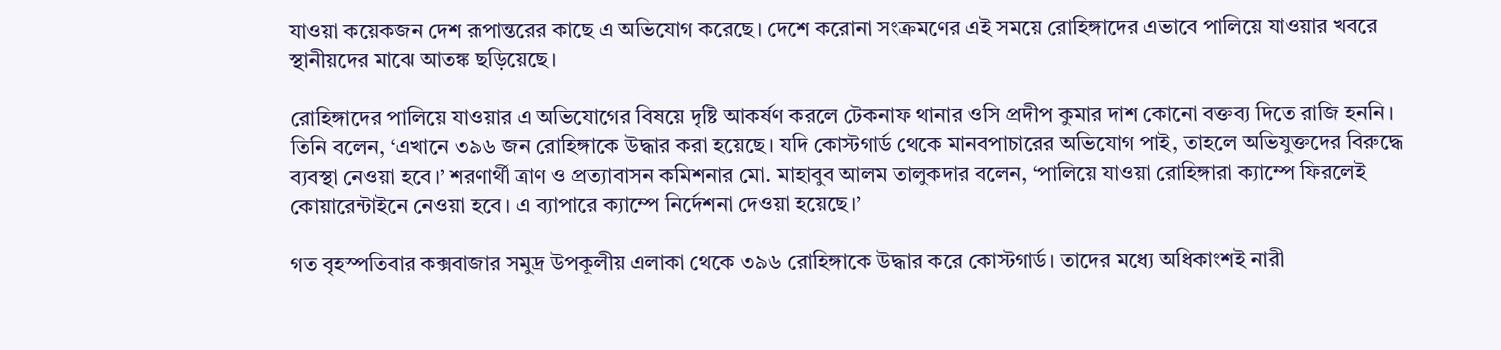যাওয়া কয়েকজন দেশ রূপান্তরের কাছে এ অভিযোগ করেছে। দেশে করোনা সংক্রমণের এই সময়ে রোহিঙ্গাদের এভাবে পালিয়ে যাওয়ার খবরে স্থানীয়দের মাঝে আতঙ্ক ছড়িয়েছে।

রোহিঙ্গাদের পালিয়ে যাওয়ার এ অভিযোগের বিষয়ে দৃষ্টি আকর্ষণ করলে টেকনাফ থানার ওসি প্রদীপ কুমার দাশ কোনো বক্তব্য দিতে রাজি হননি। তিনি বলেন, ‘এখানে ৩৯৬ জন রোহিঙ্গাকে উদ্ধার করা হয়েছে। যদি কোস্টগার্ড থেকে মানবপাচারের অভিযোগ পাই, তাহলে অভিযুক্তদের বিরুদ্ধে ব্যবস্থা নেওয়া হবে।’ শরণার্থী ত্রাণ ও প্রত্যাবাসন কমিশনার মো. মাহাবুব আলম তালুকদার বলেন, ‘পালিয়ে যাওয়া রোহিঙ্গারা ক্যাম্পে ফিরলেই কোয়ারেন্টাইনে নেওয়া হবে। এ ব্যাপারে ক্যাম্পে নির্দেশনা দেওয়া হয়েছে।’

গত বৃহস্পতিবার কক্সবাজার সমুদ্র উপকূলীয় এলাকা থেকে ৩৯৬ রোহিঙ্গাকে উদ্ধার করে কোস্টগার্ড। তাদের মধ্যে অধিকাংশই নারী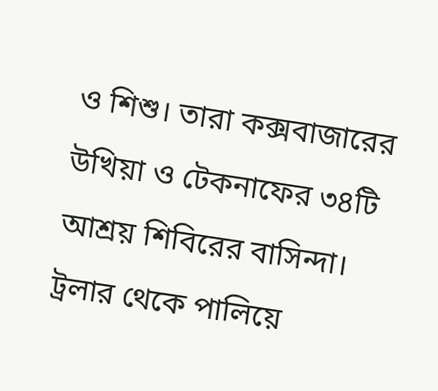ও শিশু। তারা কক্সবাজারের উখিয়া ও টেকনাফের ৩৪টি আশ্রয় শিবিরের বাসিন্দা। ট্রলার থেকে পালিয়ে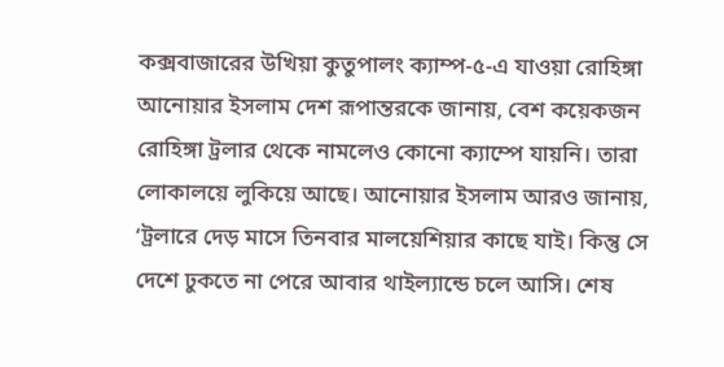কক্সবাজারের উখিয়া কুতুপালং ক্যাম্প-৫-এ যাওয়া রোহিঙ্গা আনোয়ার ইসলাম দেশ রূপান্তরকে জানায়, বেশ কয়েকজন রোহিঙ্গা ট্রলার থেকে নামলেও কোনো ক্যাম্পে যায়নি। তারা লোকালয়ে লুকিয়ে আছে। আনোয়ার ইসলাম আরও জানায়, ‘ট্রলারে দেড় মাসে তিনবার মালয়েশিয়ার কাছে যাই। কিন্তু সে দেশে ঢুকতে না পেরে আবার থাইল্যান্ডে চলে আসি। শেষ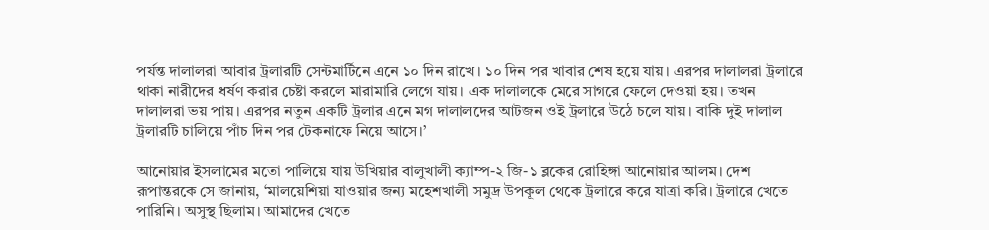পর্যন্ত দালালরা আবার ট্রলারটি সেন্টমার্টিনে এনে ১০ দিন রাখে। ১০ দিন পর খাবার শেষ হয়ে যায়। এরপর দালালরা ট্রলারে থাকা নারীদের ধর্ষণ করার চেষ্টা করলে মারামারি লেগে যায়। এক দালালকে মেরে সাগরে ফেলে দেওয়া হয়। তখন দালালরা ভয় পায়। এরপর নতুন একটি ট্রলার এনে মগ দালালদের আটজন ওই ট্রলারে উঠে চলে যায়। বাকি দুই দালাল ট্রলারটি চালিয়ে পাঁচ দিন পর টেকনাফে নিয়ে আসে।’

আনোয়ার ইসলামের মতো পালিয়ে যায় উখিয়ার বালুখালী ক্যাম্প-২ জি-১ ব্লকের রোহিঙ্গা আনোয়ার আলম। দেশ রূপান্তরকে সে জানায়, ‘মালয়েশিয়া যাওয়ার জন্য মহেশখালী সমুদ্র উপকূল থেকে ট্রলারে করে যাত্রা করি। ট্রলারে খেতে পারিনি। অসুস্থ ছিলাম। আমাদের খেতে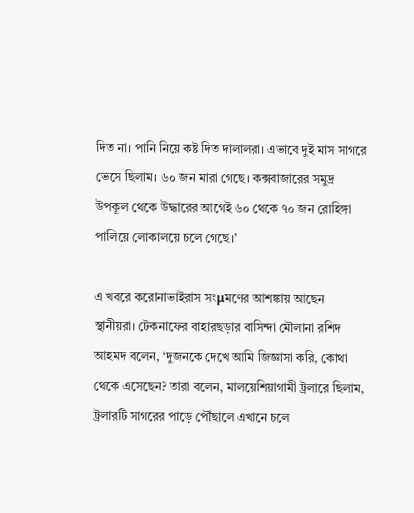দিত না। পানি নিয়ে কষ্ট দিত দালালরা। এভাবে দুই মাস সাগরে ভেসে ছিলাম। ৬০ জন মারা গেছে। কক্সবাজারের সমুদ্র উপকূল থেকে উদ্ধারের আগেই ৬০ থেকে ৭০ জন রোহিঙ্গা পালিয়ে লোকালয়ে চলে গেছে।’

এ খবরে করোনাভাইরাস সংμমণের আশঙ্কায় আছেন স্থানীয়রা। টেকনাফের বাহারছড়ার বাসিন্দা মৌলানা রশিদ আহমদ বলেন, ‘দুজনকে দেখে আমি জিজ্ঞাসা করি, কোথা থেকে এসেছেন? তারা বলেন, মালয়েশিয়াগামী ট্রলারে ছিলাম, ট্রলারটি সাগরের পাড়ে পৌঁছালে এখানে চলে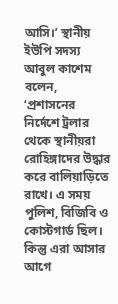আসি।’ স্থানীয় ইউপি সদস্য আবুল কাশেম বলেন, ‘প্রশাসনের নির্দেশে ট্রলার থেকে স্থানীয়রা রোহিঙ্গাদের উদ্ধার করে বালিয়াড়িতে রাখে। এ সময় পুলিশ, বিজিবি ও কোস্টগার্ড ছিল। কিন্তু এরা আসার আগে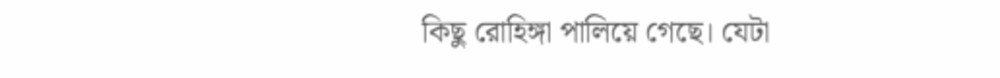কিছু রোহিঙ্গা পালিয়ে গেছে। যেটা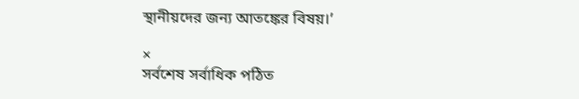স্থানীয়দের জন্য আতঙ্কের বিষয়।’

×
সর্বশেষ সর্বাধিক পঠিত